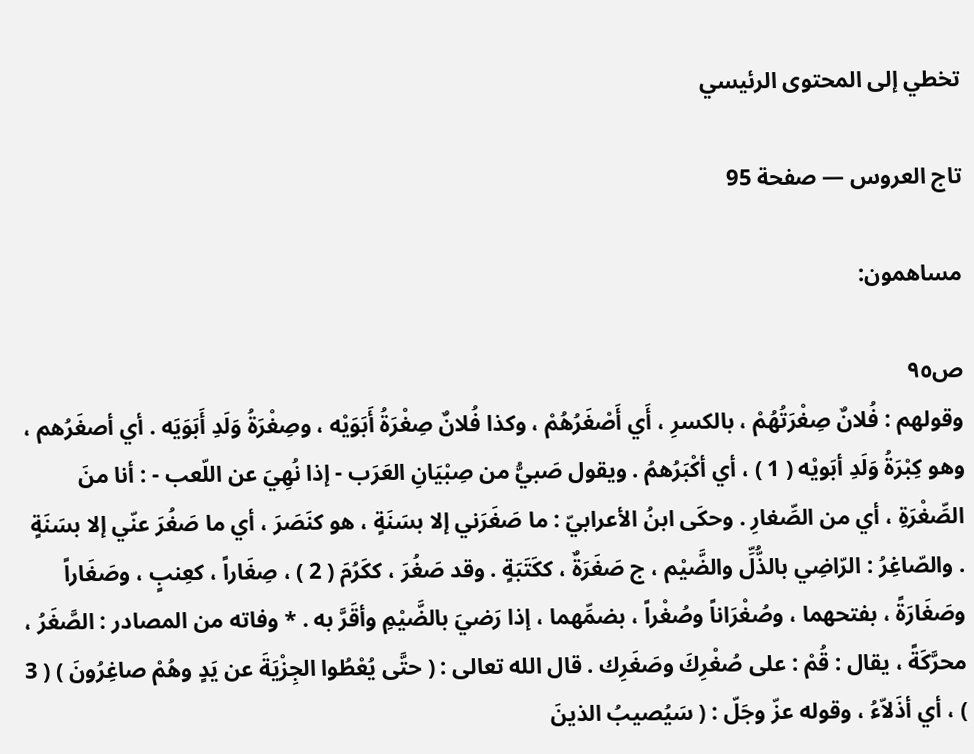تخطي إلى المحتوى الرئيسي

تاج العروس — صفحة 95

مساهمون:

ص٩٥
وقولهم : فُلانٌ صِغْرَتُهُمْ ، بالكسرِ ، أَي أَصْغَرُهُمْ ، وكذا فُلانٌ صِغْرَةُ أَبَوَيْه ، وصِغْرَةُ وَلَدِ أَبَوَيَه . أي أصغَرُهم ، وهو كِبْرَةُ وَلَدِ أبَويْه ( 1 ) ، أي أكْبَرُهمُ . ويقول صَبيُّ من صِبْيَانِ العَرَب - إذا نُهِيَ عن اللّعب - : أنا منَ الصِّغْرَةِ ، أي من الصِّغارِ . وحكَى ابنُ الأعرابيّ : ما صَغَرَني إلا بسَنَةٍ ، هو كنَصَرَ ، أي ما صَغُرَ عنّي إلا بسَنَةٍ . والصّاغِرُ : الرّاضِي بالذُّلِّ والضَّيْم ، ج صَغَرَةٌ ، ككَتَبَةٍ . وقد صَغُرَ ، ككَرُمَ ( 2 ) ، صِغَاراً ، كعِنبٍ ، وصَغَاراً وصَغَارَةً ، بفتحهما ، وصُغْرَاناً وصُغْراً ، بضمِّهما ، إذا رَضيَ بالضَّيْمِ وأقَرَّ به . * وفاته من المصادر : الصَّغَرُ ، محرَّكَةً ، يقال : قُمْ : على صُغْرِكَ وصَغَرِك . قال الله تعالى : ( حتَّى يُعْطُوا الجِزْيَةَ عن يَدٍ وهُمْ صاغِرُونَ ) ( 3 ) ، أي أذَلاّءُ ، وقوله عزّ وجَلّ : ( سَيُصيبُ الذينَ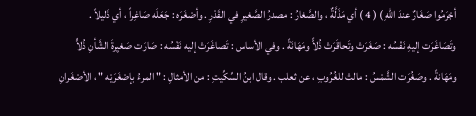أجْرَمُوا صَغَارٌ عندَ اللهِ ) ( 4 ) أي مَذَلَّةٌ ، والصَّغارُ : مصدرُ الصَّغيرِ في القَدْرِ . وأصْغَرَه : جَعَلَه صَاغِراً ، أي ذَليلاً . وتَصَاغَرَت إليهِ نَفْسُه : صَغَرَتْ وتَحاقَرَتْ ذُلاًّ ومَهَانَةً . وفي الأساس : تَصاغَرَتْ إليه نَفْسُه : صَارَت صَغيِرةَ الشَّأنِ ذُلاٍّ ومَهَانةً . وصَغُرَت الشَّمْسُ : مالتْ للغُرُوبِ ، عن ثعلب . وقال ابنُ السِّكِّيتِ : من الأمثالِ : " المرءُ بإصْغَرَيْه " ، الأصْغَرانِ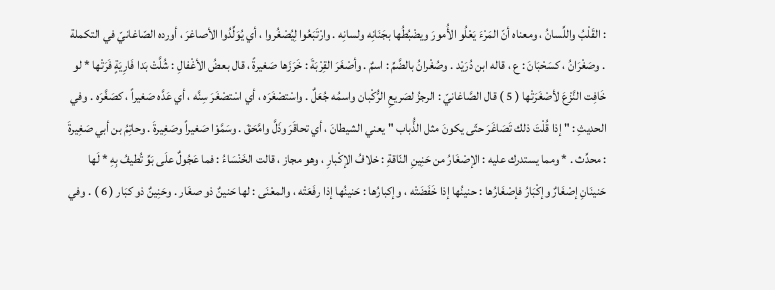: القَلْبُ واللِّسانُ ، ومعناه أنّ المَرْءَ يَعْلُو الأُمورَ ويضْبُطُها بجَنَانِه ولسانِه . وارْتَبَعُوا لِيُصْغُروا ، أي يُوَلِّدُوا الأصاغرَ ، أورده الصّاغانيّ في التكملة . وصَغْرَانُ ، كسَحْبَانَ : ع ، قاله ابن دُرَيْد . وصُغْرانُ بالضَّمِّ : اسمٌ . وأصْغَرَ القِرْبَةَ : خَرَزَها صَغيرةً ، قال بعضُ الأغْفالِ : شُلَّتْ بَدا فَارِيَةٍ فَرَتْها * لو خَافِت النَّزْعَ لأصْغَرَتْها ( 5 ) قال الصَّاغانيّ : الرجزُ لصَريعِ الرُّكْبان واسمُه جُعَلٌ . واسْتصْغَرَه ، أي اسْتصْغَرَ سِنَّه ، أي عَدَّه صَغيراً ، كصَغَّرَه . وفي الحديثِ : " إذا قُلْتَ ذلك تَصَاغَرَ حتّى يكونَ مثل الذُّباب " يعني الشيطانَ ، أي تحاقَرَ وذَلَّ وامَّحَقَ . وسَمَّوْا صَغيراً وصَغِيرةَ . وحاتِمُ بن أبي صَغِيرةَ : محدِّث . * ومما يستدرك عليه : الإصْغَارُ من حَنِينِ النّاقةِ : خلافُ الإكْبارِ ، وهو مجاز ، قالت الخَنْسَاءُ : فما عَجُولٌ علَى بَوِّ تُطيفُ بِهِ * لَها حَنينَانِ إصْغَارٌ وإكْبَارُ فإصْغَارُها : حنينُها إذا خَفَضَتْه ، وإكبارُها : حَنينُها إذا رفَعَتْه ، والمعْنَى : لها حَنينٌ ذو صغَار . وحَنِينٌ ذو كبَار ( 6 ) . وفي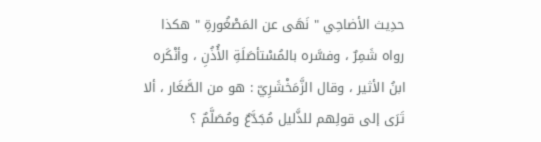حدِيث الأضاحِي " نَهَى عن المَصْغُورةِ " هكذا رواه شَمِرٌ ، وفسَّره بالمُسْتأصَلَةِ الأُذُنِ ، وأنْكَره ابنُ الأثير ، وقال الزَّمَخْشَرِيّ : هو من الصَّغَار ، ألا تَرَى إلى قولِهم للذَّليل مُجَدَّعٌ ومُصَلَّمٌ ؟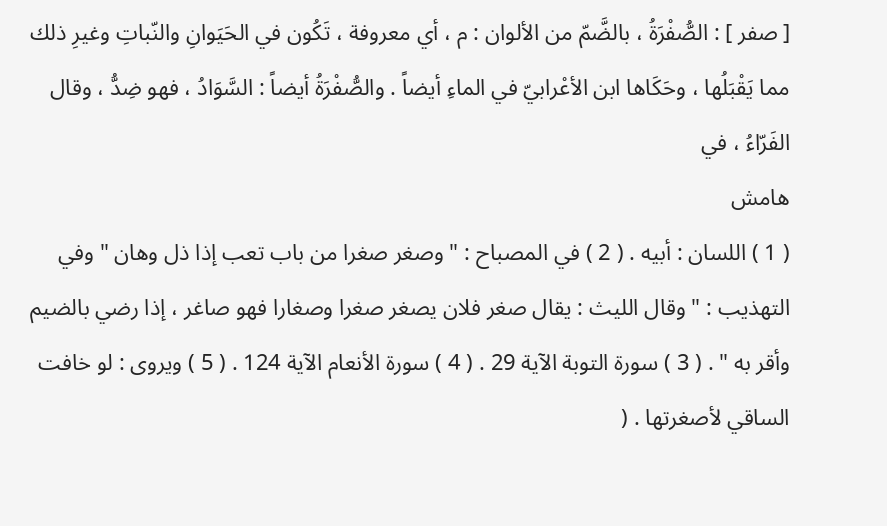[ صفر ] : الصُّفْرَةُ ، بالضَّمّ من الألوان : م ، أي معروفة ، تَكُون في الحَيَوانِ والنّباتِ وغيرِ ذلك مما يَقْبَلُها ، وحَكَاها ابن الأعْرابيّ في الماءِ أيضاً . والصُّفْرَةُ أيضاً : السَّوَادُ ، فهو ضِدُّ ، وقال الفَرّاءُ ، في
هامش
( 1 ) اللسان : أبيه . ( 2 ) في المصباح : " وصغر صغرا من باب تعب إذا ذل وهان " وفي التهذيب : " وقال الليث : يقال صغر فلان يصغر صغرا وصغارا فهو صاغر ، إذا رضي بالضيم وأقر به " . ( 3 ) سورة التوبة الآية 29 . ( 4 ) سورة الأنعام الآية 124 . ( 5 ) ويروى : لو خافت الساقي لأصغرتها . (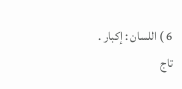6 ) اللسان : إكبار .
تاج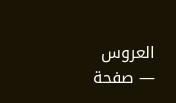العروس — صفحة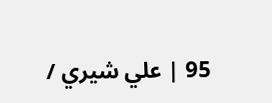95 | علي شيري /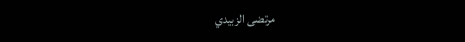مرتضى الزبيدي